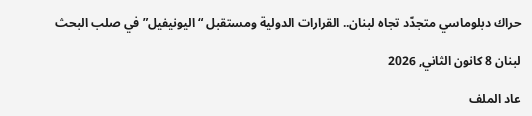حراك دبلوماسي متجدّد تجاه لبنان.. القرارات الدولية ومستقبل “اليونيفيل” في صلب البحث

لبنان 8 كانون الثاني, 2026

عاد الملف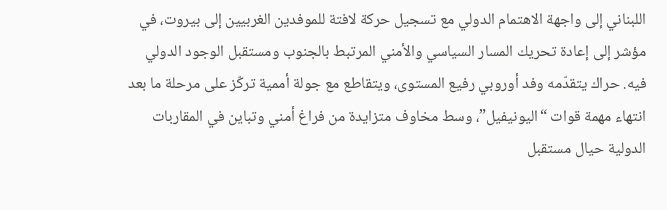اللبناني إلى واجهة الاهتمام الدولي مع تسجيل حركة لافتة للموفدين الغربيين إلى بيروت، في مؤشر إلى إعادة تحريك المسار السياسي والأمني المرتبط بالجنوب ومستقبل الوجود الدولي فيه. حراك يتقدّمه وفد أوروبي رفيع المستوى، ويتقاطع مع جولة أممية تركّز على مرحلة ما بعد انتهاء مهمة قوات “اليونيفيل”، وسط مخاوف متزايدة من فراغ أمني وتباين في المقاربات الدولية حيال مستقبل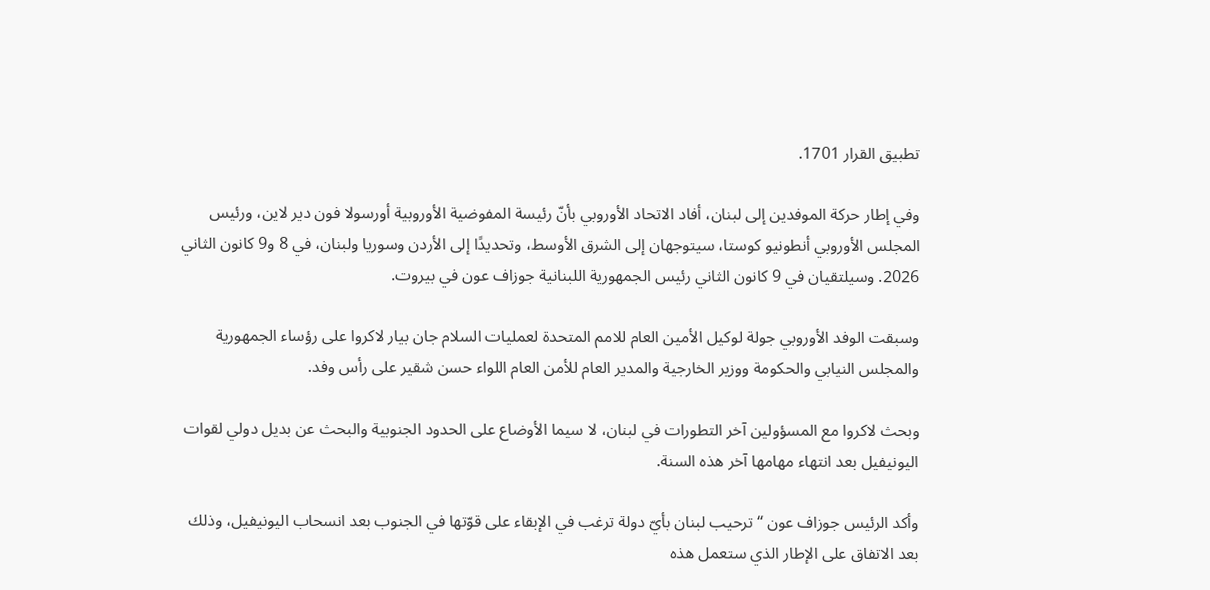تطبيق القرار 1701.

وفي إطار حركة الموفدين إلى لبنان، أفاد الاتحاد الأوروبي بأنّ رئيسة المفوضية الأوروبية أورسولا فون دير لاين، ورئيس المجلس الأوروبي أنطونيو كوستا، سيتوجهان إلى الشرق الأوسط، وتحديدًا إلى الأردن وسوريا ولبنان، في 8 و9 كانون الثاني 2026. وسيلتقيان في 9 كانون الثاني رئيس الجمهورية اللبنانية جوزاف عون في بيروت.

وسبقت الوفد الأوروبي جولة لوكيل الأمين العام للامم المتحدة لعمليات السلام جان بيار لاكروا على رؤساء الجمهورية والمجلس النيابي والحكومة ووزير الخارجية والمدير العام للأمن العام اللواء حسن شقير على رأس وفد.

وبحث لاكروا مع المسؤولين آخر التطورات في لبنان، لا سيما الأوضاع على الحدود الجنوبية والبحث عن بديل دولي لقوات اليونيفيل بعد انتهاء مهامها آخر هذه السنة.

وأكد الرئيس جوزاف عون “ترحيب لبنان بأيّ دولة ترغب في الإبقاء على قوّتها في الجنوب بعد انسحاب اليونيفيل، وذلك بعد الاتفاق على الإطار الذي ستعمل هذه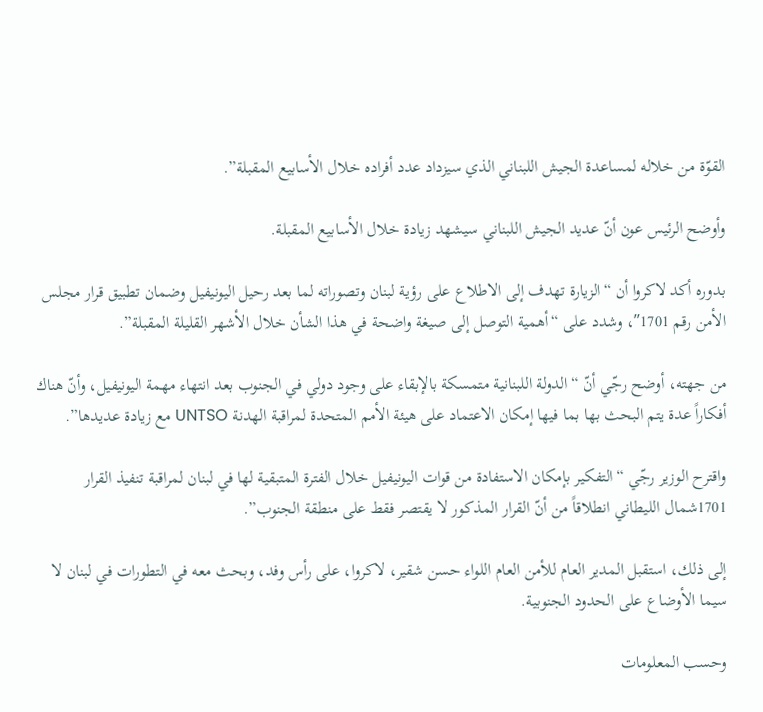القوّة من خلاله لمساعدة الجيش اللبناني الذي سيزداد عدد أفراده خلال الأسابيع المقبلة”.

وأوضح الرئيس عون أنّ عديد الجيش اللبناني سيشهد زيادة خلال الأسابيع المقبلة.

بدوره أكد لاكروا أن “الزيارة تهدف إلى الاطلاع على رؤية لبنان وتصوراته لما بعد رحيل اليونيفيل وضمان تطبيق قرار مجلس الأمن رقم 1701″، وشدد على “أهمية التوصل إلى صيغة واضحة في هذا الشأن خلال الأشهر القليلة المقبلة”.

من جهته، أوضح رجّي أنّ “الدولة اللبنانية متمسكة بالإبقاء على وجود دولي في الجنوب بعد انتهاء مهمة اليونيفيل، وأنّ هناك أفكاراً عدة يتم البحث بها بما فيها إمكان الاعتماد على هيئة الأمم المتحدة لمراقبة الهدنة UNTSO مع زيادة عديدها”.

واقترح الوزير رجّي “التفكير بإمكان الاستفادة من قوات اليونيفيل خلال الفترة المتبقية لها في لبنان لمراقبة تنفيذ القرار 1701شمال الليطاني انطلاقاً من أنّ القرار المذكور لا يقتصر فقط على منطقة الجنوب”.

إلى ذلك، استقبل المدير العام للأمن العام اللواء حسن شقير، لاكروا، على رأس وفد، وبحث معه في التطورات في لبنان لا سيما الأوضاع على الحدود الجنوبية.

وحسب المعلومات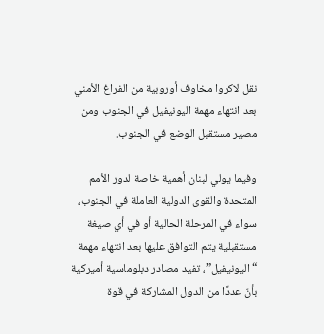نقل لاكروا مخاوف أوروبية من الفراغ الأمني بعد انتهاء مهمة اليونيفيل في الجنوب ومن مصير مستقبل الوضع في الجنوب.

وفيما يولي لبنان أهمية خاصة لدور الأمم المتحدة والقوى الدولية العاملة في الجنوب، سواء في المرحلة الحالية أو في أي صيغة مستقبلية يتم التوافق عليها بعد انتهاء مهمة “اليونيفيل”، تفيد مصادر دبلوماسية أميركية بأنّ عددًا من الدول المشاركة في قوة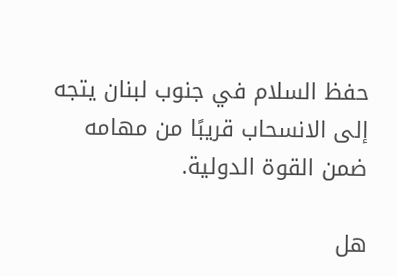حفظ السلام في جنوب لبنان يتجه إلى الانسحاب قريبًا من مهامه ضمن القوة الدولية.

هل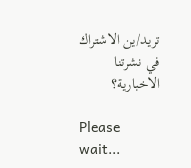تريد/ين الاشتراك في نشرتنا الاخبارية؟

Please wait...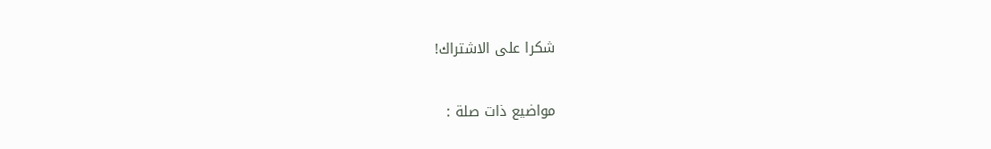شكرا على الاشتراك!

مواضيع ذات صلة :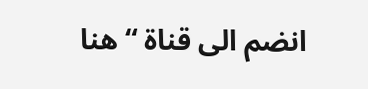انضم الى قناة “هنا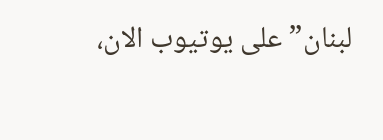لبنان” على يوتيوب الان،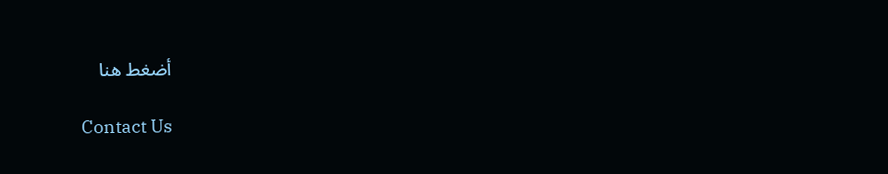أضغط هنا

Contact Us